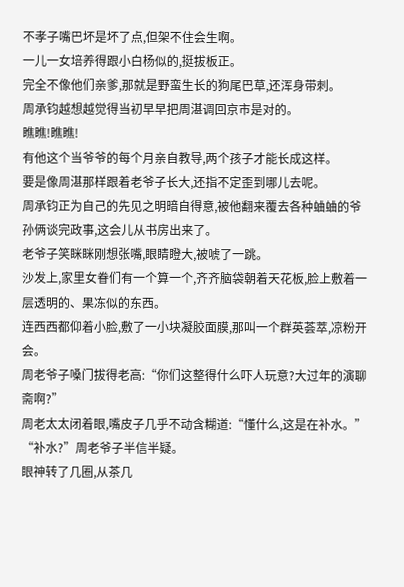不孝子嘴巴坏是坏了点,但架不住会生啊。
一儿一女培养得跟小白杨似的,挺拔板正。
完全不像他们亲爹,那就是野蛮生长的狗尾巴草,还浑身带刺。
周承钧越想越觉得当初早早把周湛调回京市是对的。
瞧瞧!瞧瞧!
有他这个当爷爷的每个月亲自教导,两个孩子才能长成这样。
要是像周湛那样跟着老爷子长大,还指不定歪到哪儿去呢。
周承钧正为自己的先见之明暗自得意,被他翻来覆去各种蛐蛐的爷孙俩谈完政事,这会儿从书房出来了。
老爷子笑眯眯刚想张嘴,眼睛瞪大,被唬了一跳。
沙发上,家里女眷们有一个算一个,齐齐脑袋朝着天花板,脸上敷着一层透明的、果冻似的东西。
连西西都仰着小脸,敷了一小块凝胶面膜,那叫一个群英荟萃,凉粉开会。
周老爷子嗓门拔得老高:“你们这整得什么吓人玩意?大过年的演聊斋啊?”
周老太太闭着眼,嘴皮子几乎不动含糊道:“懂什么,这是在补水。”
“补水?”周老爷子半信半疑。
眼神转了几圈,从茶几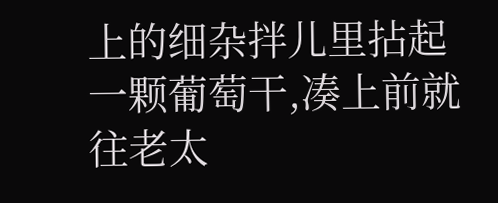上的细杂拌儿里拈起一颗葡萄干,凑上前就往老太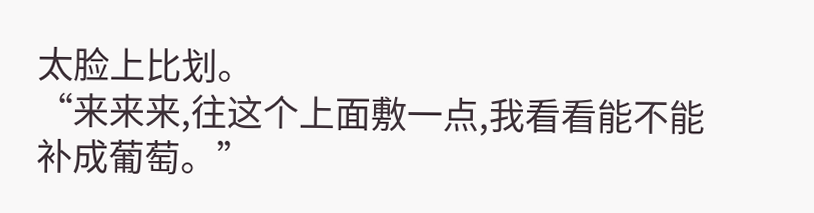太脸上比划。
“来来来,往这个上面敷一点,我看看能不能补成葡萄。”